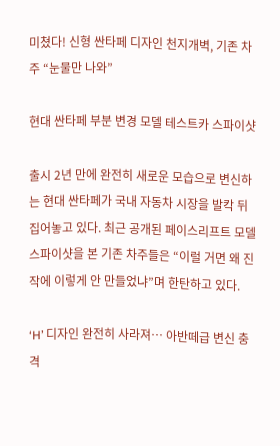미쳤다! 신형 싼타페 디자인 천지개벽, 기존 차주 “눈물만 나와”

현대 싼타페 부분 변경 모델 테스트카 스파이샷

출시 2년 만에 완전히 새로운 모습으로 변신하는 현대 싼타페가 국내 자동차 시장을 발칵 뒤집어놓고 있다. 최근 공개된 페이스리프트 모델 스파이샷을 본 기존 차주들은 “이럴 거면 왜 진작에 이렇게 안 만들었냐”며 한탄하고 있다.

‘H’ 디자인 완전히 사라져… 아반떼급 변신 충격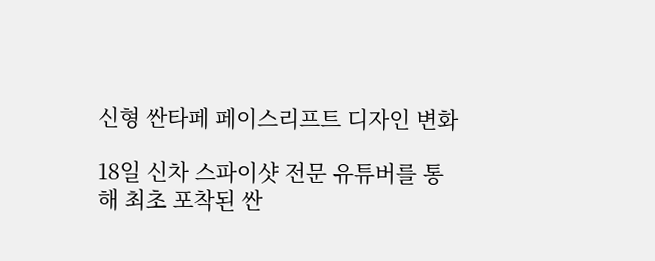신형 싼타페 페이스리프트 디자인 변화

18일 신차 스파이샷 전문 유튜버를 통해 최초 포착된 싼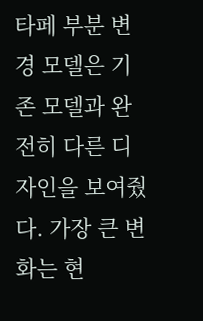타페 부분 변경 모델은 기존 모델과 완전히 다른 디자인을 보여줬다. 가장 큰 변화는 현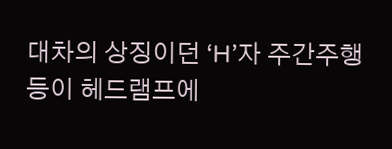대차의 상징이던 ‘H’자 주간주행등이 헤드램프에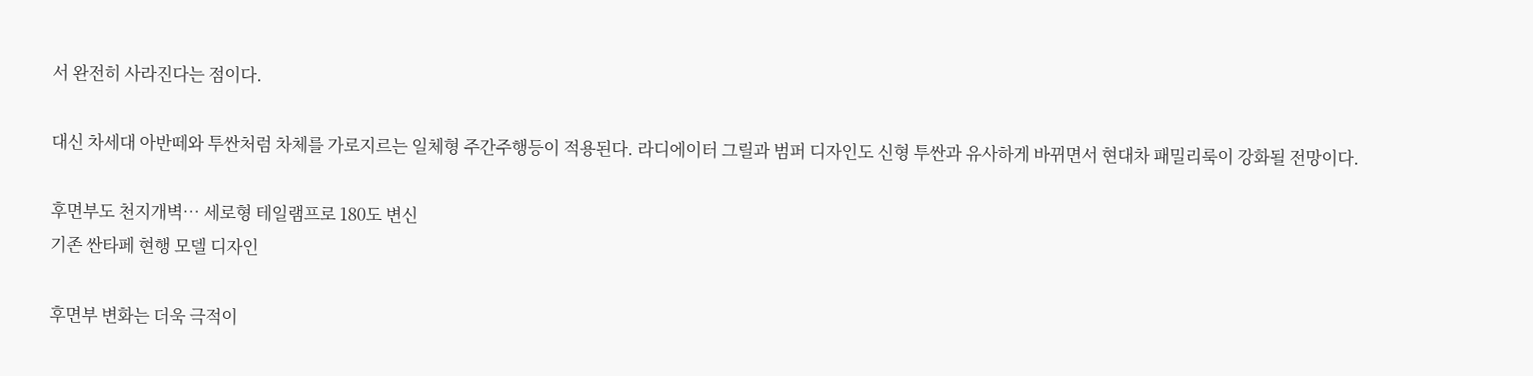서 완전히 사라진다는 점이다.

대신 차세대 아반떼와 투싼처럼 차체를 가로지르는 일체형 주간주행등이 적용된다. 라디에이터 그릴과 범퍼 디자인도 신형 투싼과 유사하게 바뀌면서 현대차 패밀리룩이 강화될 전망이다.

후면부도 천지개벽… 세로형 테일램프로 180도 변신
기존 싼타페 현행 모델 디자인

후면부 변화는 더욱 극적이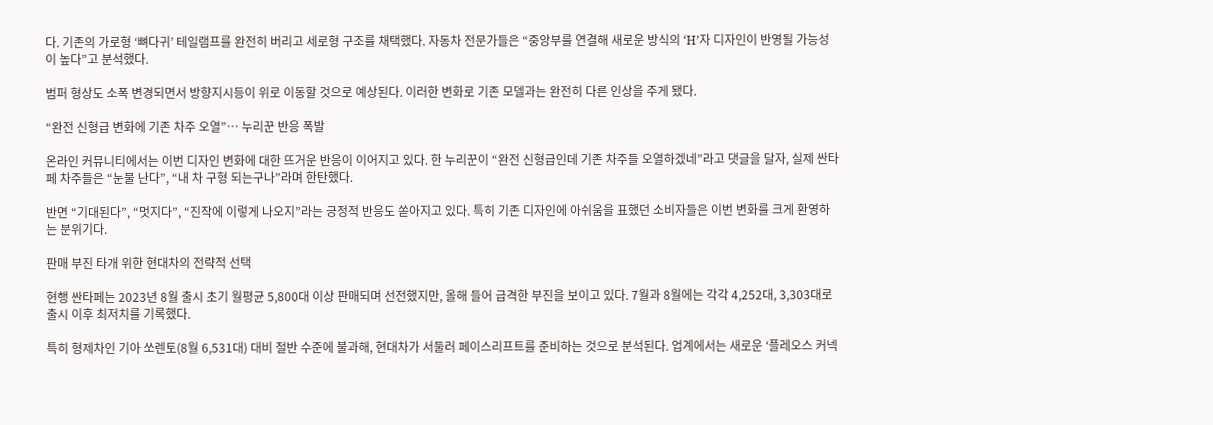다. 기존의 가로형 ‘뼈다귀’ 테일램프를 완전히 버리고 세로형 구조를 채택했다. 자동차 전문가들은 “중앙부를 연결해 새로운 방식의 ‘H’자 디자인이 반영될 가능성이 높다”고 분석했다.

범퍼 형상도 소폭 변경되면서 방향지시등이 위로 이동할 것으로 예상된다. 이러한 변화로 기존 모델과는 완전히 다른 인상을 주게 됐다.

“완전 신형급 변화에 기존 차주 오열”… 누리꾼 반응 폭발

온라인 커뮤니티에서는 이번 디자인 변화에 대한 뜨거운 반응이 이어지고 있다. 한 누리꾼이 “완전 신형급인데 기존 차주들 오열하겠네”라고 댓글을 달자, 실제 싼타페 차주들은 “눈물 난다”, “내 차 구형 되는구나”라며 한탄했다.

반면 “기대된다”, “멋지다”, “진작에 이렇게 나오지”라는 긍정적 반응도 쏟아지고 있다. 특히 기존 디자인에 아쉬움을 표했던 소비자들은 이번 변화를 크게 환영하는 분위기다.

판매 부진 타개 위한 현대차의 전략적 선택

현행 싼타페는 2023년 8월 출시 초기 월평균 5,800대 이상 판매되며 선전했지만, 올해 들어 급격한 부진을 보이고 있다. 7월과 8월에는 각각 4,252대, 3,303대로 출시 이후 최저치를 기록했다.

특히 형제차인 기아 쏘렌토(8월 6,531대) 대비 절반 수준에 불과해, 현대차가 서둘러 페이스리프트를 준비하는 것으로 분석된다. 업계에서는 새로운 ‘플레오스 커넥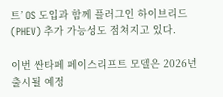트’ OS 도입과 함께 플러그인 하이브리드(PHEV) 추가 가능성도 점쳐지고 있다.

이번 싼타페 페이스리프트 모델은 2026년 출시될 예정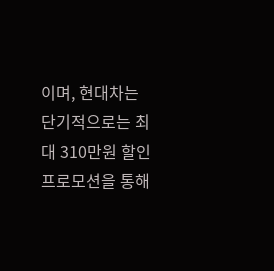이며, 현대차는 단기적으로는 최대 310만원 할인 프로모션을 통해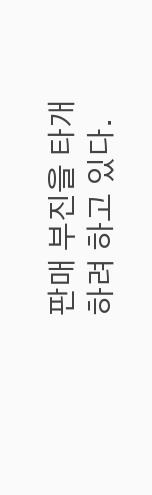판매 부진을 타개하려 하고 있다.